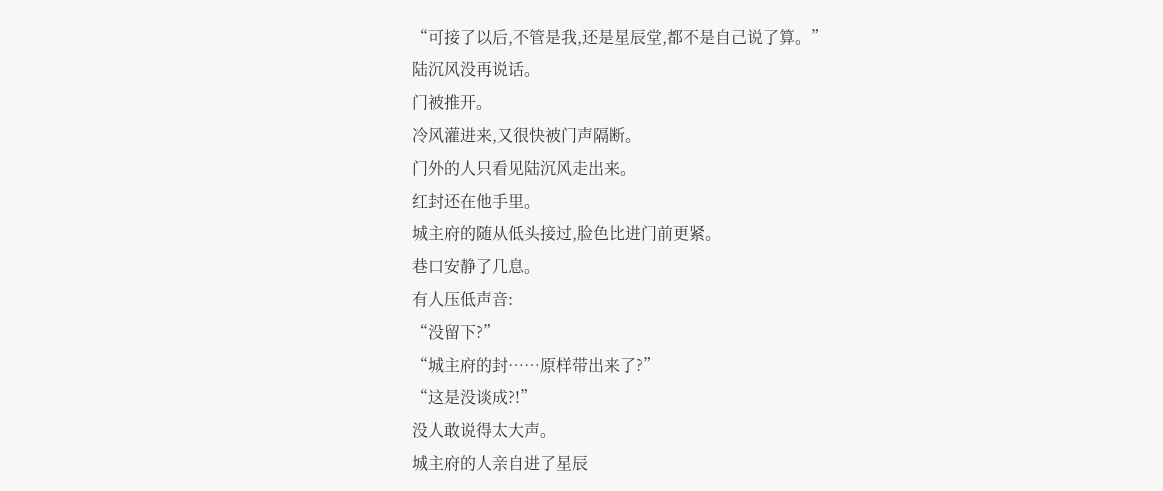“可接了以后,不管是我,还是星辰堂,都不是自己说了算。”
陆沉风没再说话。
门被推开。
冷风灌进来,又很快被门声隔断。
门外的人只看见陆沉风走出来。
红封还在他手里。
城主府的随从低头接过,脸色比进门前更紧。
巷口安静了几息。
有人压低声音:
“没留下?”
“城主府的封……原样带出来了?”
“这是没谈成?!”
没人敢说得太大声。
城主府的人亲自进了星辰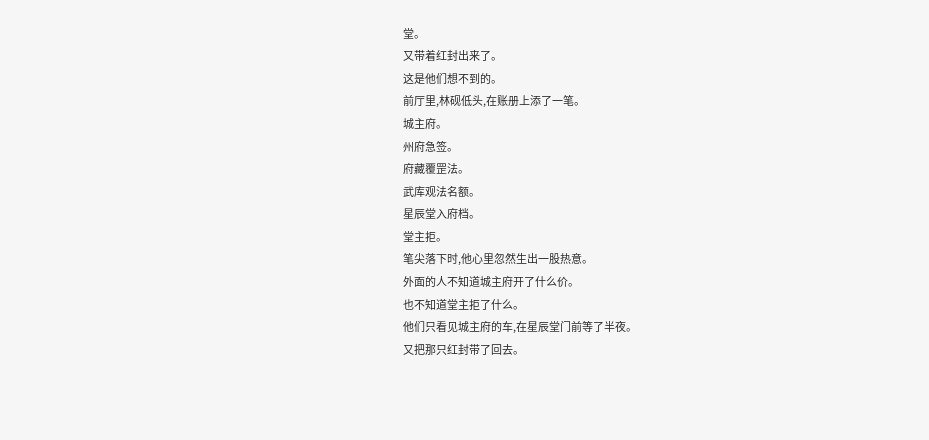堂。
又带着红封出来了。
这是他们想不到的。
前厅里,林砚低头,在账册上添了一笔。
城主府。
州府急签。
府藏覆罡法。
武库观法名额。
星辰堂入府档。
堂主拒。
笔尖落下时,他心里忽然生出一股热意。
外面的人不知道城主府开了什么价。
也不知道堂主拒了什么。
他们只看见城主府的车,在星辰堂门前等了半夜。
又把那只红封带了回去。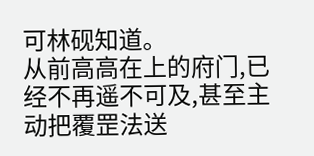可林砚知道。
从前高高在上的府门,已经不再遥不可及,甚至主动把覆罡法送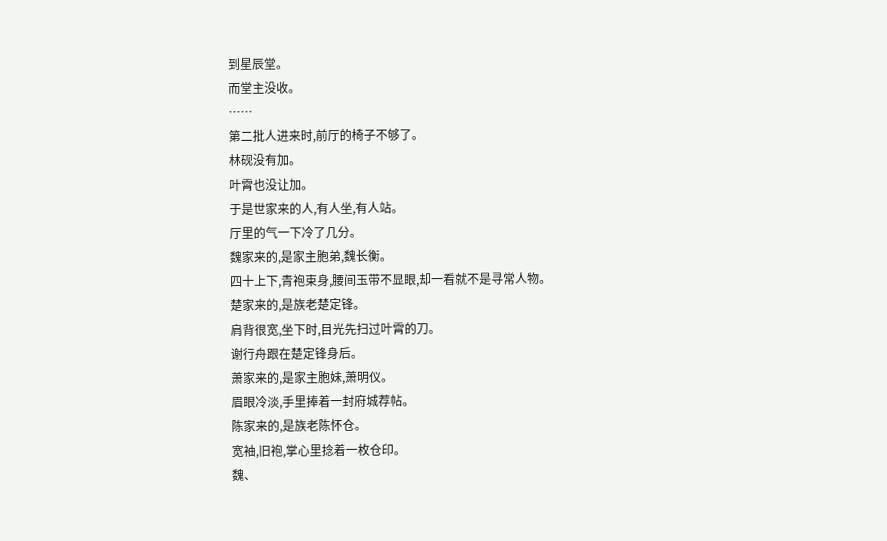到星辰堂。
而堂主没收。
……
第二批人进来时,前厅的椅子不够了。
林砚没有加。
叶霄也没让加。
于是世家来的人,有人坐,有人站。
厅里的气一下冷了几分。
魏家来的,是家主胞弟,魏长衡。
四十上下,青袍束身,腰间玉带不显眼,却一看就不是寻常人物。
楚家来的,是族老楚定锋。
肩背很宽,坐下时,目光先扫过叶霄的刀。
谢行舟跟在楚定锋身后。
萧家来的,是家主胞妹,萧明仪。
眉眼冷淡,手里捧着一封府城荐帖。
陈家来的,是族老陈怀仓。
宽袖,旧袍,掌心里捻着一枚仓印。
魏、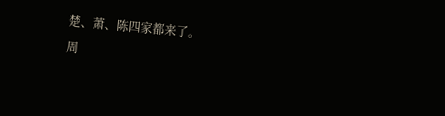楚、萧、陈四家都来了。
周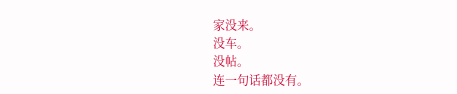家没来。
没车。
没帖。
连一句话都没有。